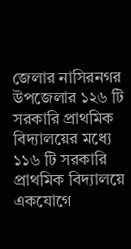জেলার নাসিরনগর উপজেলার ১২৬ টি সরকারি প্রাথমিক বিদ্যালয়ের মধ্যে ১১৬ টি সরকারি প্রাথমিক বিদ্যালয়ে একযোগে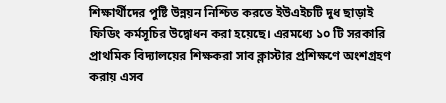শিক্ষার্থীদের পুষ্টি উন্নয়ন নিশ্চিত করতে ইউএইচটি দুধ ছাড়াই ফিডিং কর্মসূচির উদ্বোধন করা হয়েছে। এরমধ্যে ১০ টি সরকারি প্রাথমিক বিদ্যালয়ের শিক্ষকরা সাব ক্লাস্টার প্রশিক্ষণে অংশগ্রহণ করায় এসব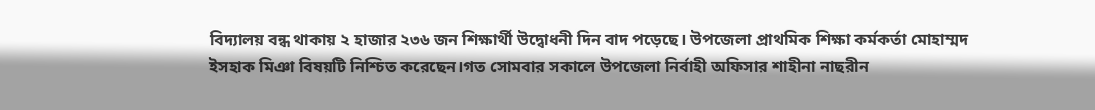বিদ্যালয় বন্ধ থাকায় ২ হাজার ২৩৬ জন শিক্ষার্থী উদ্বোধনী দিন বাদ পড়েছে। উপজেলা প্রাথমিক শিক্ষা কর্মকর্তা মোহাম্মদ ইসহাক মিঞা বিষয়টি নিশ্চিত করেছেন।গত সোমবার সকালে উপজেলা নির্বাহী অফিসার শাহীনা নাছরীন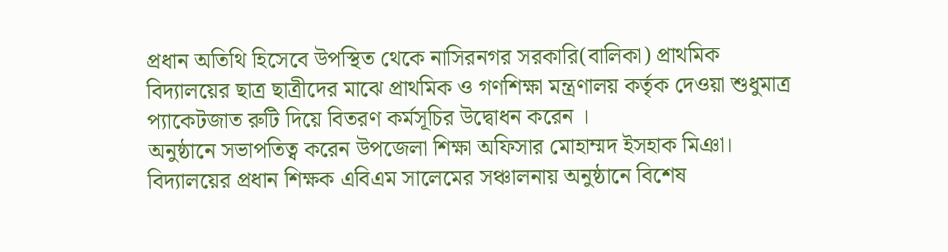প্রধান অতিথি হিসেবে উপস্থিত থেকে নাসিরনগর সরকারি(বালিকা) প্রাথমিক বিদ্যালয়ের ছাত্র ছাত্রীদের মাঝে প্রাথমিক ও গণশিক্ষা মন্ত্রণালয় কর্তৃক দেওয়া শুধুমাত্র প্যাকেটজাত রুটি দিয়ে বিতরণ কর্মসূচির উদ্বোধন করেন ।
অনুষ্ঠানে সভাপতিত্ব করেন উপজেলা শিক্ষা অফিসার মোহাম্মদ ইসহাক মিঞা। বিদ্যালয়ের প্রধান শিক্ষক এবিএম সালেমের সঞ্চালনায় অনুষ্ঠানে বিশেষ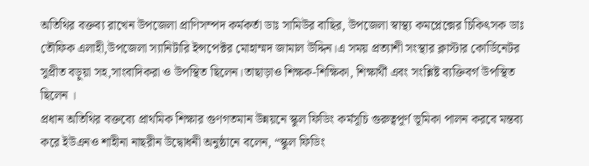অতিথির বক্তব্য রাখেন উপজেলা প্রাণিসম্পদ কর্মকর্তা ডাঃ সামিউর বাছির, উপজেলা স্বাস্থ্য কমপ্লেক্সের চিকিৎসক ডাঃ তৌফিক এলাহী,উপজেলা স্যানিটারি ইন্সপেক্টর মোহাম্মদ জামাল উদ্দিন।এ সময় প্রত্যাশী সংস্থার ক্লাস্টার কোর্ডিনেটর সুপ্রীত বড়ুয়া সহ,সাংবাদিকরা ও উপস্থিত ছিলেন।তাছাড়াও শিক্ষক-শিক্ষিকা, শিক্ষার্থী এবং সংশ্লিষ্ট ব্যক্তিবর্গ উপস্থিত ছিলেন ।
প্রধান অতিথির বক্তব্যে প্রাথমিক শিক্ষার গুণগতমান উন্নয়নে স্কুল ফিডিং কর্মসূচি গুরুত্বপূর্ণ ভূমিকা পালন করবে মন্তব্য করে ইউএনও শাহীনা নাছরীন উদ্বোধনী অনুষ্ঠানে বলেন, “স্কুল ফিডিং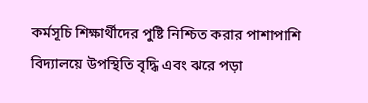কর্মসূচি শিক্ষার্থীদের পুষ্টি নিশ্চিত করার পাশাপাশি বিদ্যালয়ে উপস্থিতি বৃদ্ধি এবং ঝরে পড়া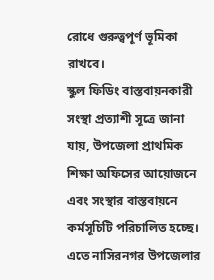রোধে গুরুত্বপূর্ণ ভূমিকা রাখবে।
স্কুল ফিডিং বাস্তবায়নকারী সংস্থা প্রত্যাশী সূত্রে জানা যায়, উপজেলা প্রাথমিক শিক্ষা অফিসের আয়োজনে এবং সংস্থার বাস্তবায়নে কর্মসূচিটি পরিচালিত হচ্ছে। এতে নাসিরনগর উপজেলার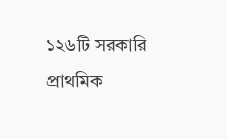১২৬টি সরকারি প্রাথমিক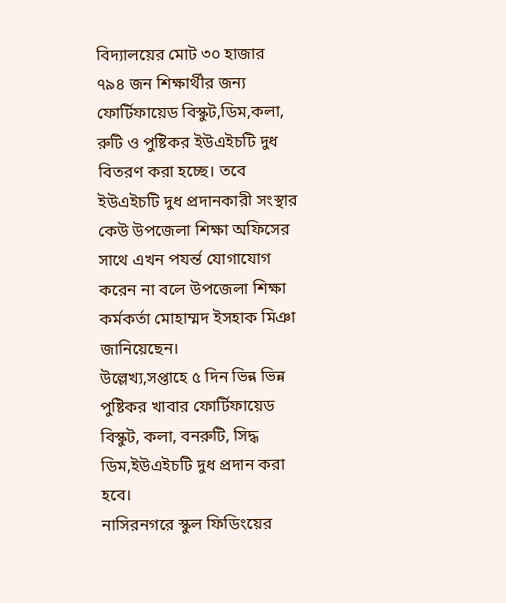বিদ্যালয়ের মোট ৩০ হাজার ৭৯৪ জন শিক্ষার্থীর জন্য ফোর্টিফায়েড বিস্কুট,ডিম,কলা, রুটি ও পুষ্টিকর ইউএইচটি দুধ বিতরণ করা হচ্ছে। তবে ইউএইচটি দুধ প্রদানকারী সংস্থার কেউ উপজেলা শিক্ষা অফিসের সাথে এখন পযর্ন্ত যোগাযোগ করেন না বলে উপজেলা শিক্ষা কর্মকর্তা মোহাম্মদ ইসহাক মিঞা জানিয়েছেন।
উল্লেখ্য,সপ্তাহে ৫ দিন ভিন্ন ভিন্ন পুষ্টিকর খাবার ফোর্টিফায়েড বিস্কুট, কলা, বনরুটি, সিদ্ধ ডিম,ইউএইচটি দুধ প্রদান করা হবে।
নাসিরনগরে স্কুল ফিডিংয়ের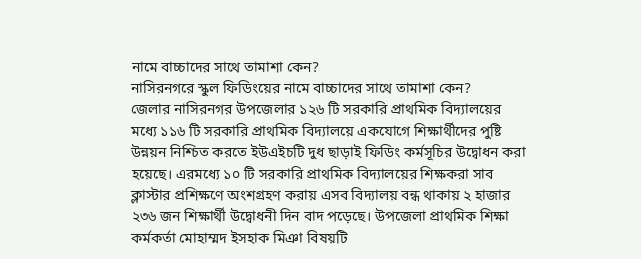নামে বাচ্চাদের সাথে তামাশা কেন?
নাসিরনগরে স্কুল ফিডিংয়ের নামে বাচ্চাদের সাথে তামাশা কেন?
জেলার নাসিরনগর উপজেলার ১২৬ টি সরকারি প্রাথমিক বিদ্যালয়ের মধ্যে ১১৬ টি সরকারি প্রাথমিক বিদ্যালয়ে একযোগে শিক্ষার্থীদের পুষ্টি উন্নয়ন নিশ্চিত করতে ইউএইচটি দুধ ছাড়াই ফিডিং কর্মসূচির উদ্বোধন করা হয়েছে। এরমধ্যে ১০ টি সরকারি প্রাথমিক বিদ্যালয়ের শিক্ষকরা সাব ক্লাস্টার প্রশিক্ষণে অংশগ্রহণ করায় এসব বিদ্যালয় বন্ধ থাকায় ২ হাজার ২৩৬ জন শিক্ষার্থী উদ্বোধনী দিন বাদ পড়েছে। উপজেলা প্রাথমিক শিক্ষা কর্মকর্তা মোহাম্মদ ইসহাক মিঞা বিষয়টি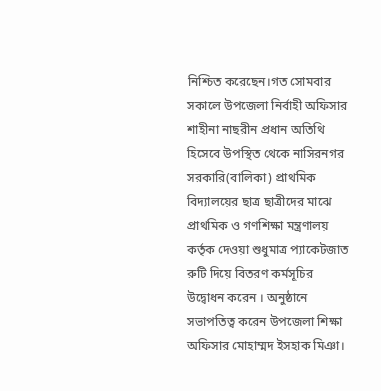নিশ্চিত করেছেন।গত সোমবার সকালে উপজেলা নির্বাহী অফিসার শাহীনা নাছরীন প্রধান অতিথি হিসেবে উপস্থিত থেকে নাসিরনগর সরকারি(বালিকা) প্রাথমিক বিদ্যালয়ের ছাত্র ছাত্রীদের মাঝে প্রাথমিক ও গণশিক্ষা মন্ত্রণালয় কর্তৃক দেওয়া শুধুমাত্র প্যাকেটজাত রুটি দিয়ে বিতরণ কর্মসূচির
উদ্বোধন করেন । অনুষ্ঠানে সভাপতিত্ব করেন উপজেলা শিক্ষা অফিসার মোহাম্মদ ইসহাক মিঞা।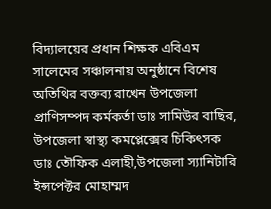বিদ্যালয়ের প্রধান শিক্ষক এবিএম সালেমের সঞ্চালনায় অনুষ্ঠানে বিশেষ অতিথির বক্তব্য রাখেন উপজেলা প্রাণিসম্পদ কর্মকর্তা ডাঃ সামিউর বাছির, উপজেলা স্বাস্থ্য কমপ্লেক্সের চিকিৎসক ডাঃ তৌফিক এলাহী,উপজেলা স্যানিটারি ইন্সপেক্টর মোহাম্মদ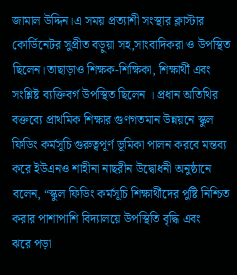জামাল উদ্দিন।এ সময় প্রত্যাশী সংস্থার ক্লাস্টার কোর্ডিনেটর সুপ্রীত বড়ুয়া সহ,সাংবাদিকরা ও উপস্থিত ছিলেন।তাছাড়াও শিক্ষক-শিক্ষিকা, শিক্ষার্থী এবং সংশ্লিষ্ট ব্যক্তিবর্গ উপস্থিত ছিলেন । প্রধান অতিথির বক্তব্যে প্রাথমিক শিক্ষার গুণগতমান উন্নয়নে স্কুল ফিডিং কর্মসূচি গুরুত্বপূর্ণ ভূমিকা পালন করবে মন্তব্য করে ইউএনও শাহীনা নাছরীন উদ্বোধনী অনুষ্ঠানে বলেন, “স্কুল ফিডিং কর্মসূচি শিক্ষার্থীদের পুষ্টি নিশ্চিত করার পাশাপাশি বিদ্যালয়ে উপস্থিতি বৃদ্ধি এবং
ঝরে পড়া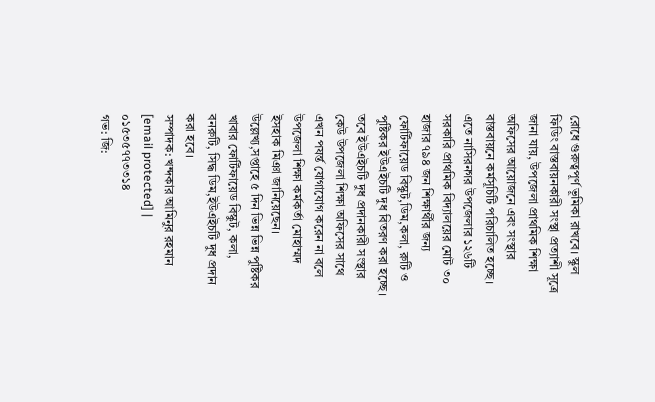রোধে গুরুত্বপূর্ণ ভূমিকা রাখবে। স্কুল ফিডিং বাস্তবায়নকারী সংস্থা প্রত্যাশী সূত্রে জানা যায়, উপজেলা প্রাথমিক শিক্ষা অফিসের আয়োজনে এবং সংস্থার বাস্তবায়নে কর্মসূচিটি পরিচালিত হচ্ছে। এতে নাসিরনগর উপজেলার ১২৬টি সরকারি প্রাথমিক বিদ্যালয়ের মোট ৩০ হাজার ৭৯৪ জন শিক্ষার্থীর জন্য ফোর্টিফায়েড বিস্কুট,ডিম,কলা, রুটি ও পুষ্টিকর ইউএইচটি দুধ বিতরণ করা হচ্ছে। তবে ইউএইচটি দুধ প্রদানকারী সংস্থার কেউ উপজেলা শিক্ষা অফিসের সাথে এখন পযর্ন্ত যোগাযোগ করেন না বলে উপজেলা শিক্ষা কর্মকর্তা মোহাম্মদ ইসহাক মিঞা জানিয়েছেন। উল্লেখ্য,সপ্তাহে ৫ দিন ভিন্ন ভিন্ন পুষ্টিকর খাবার ফোর্টিফায়েড বিস্কুট, কলা, বনরুটি, সিদ্ধ ডিম,ইউএইচটি দুধ প্রদান করা হবে।
সম্পাদক: খন্দকার আমিনুর রহমান
[email protected] | ০১৫৩৫৭৭৩৩১৪
গভ: জি: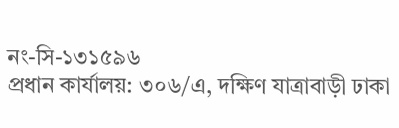নং-সি-১৩১৫৯৬
প্রধান কার্যালয়: ৩০৬/এ, দক্ষিণ যাত্রাবাড়ী ঢাকা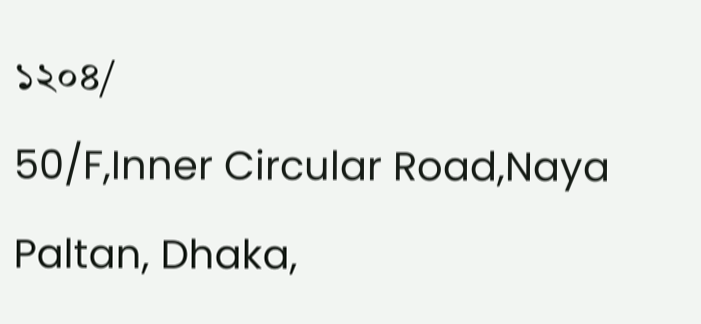১২০৪/
50/F,Inner Circular Road,Naya Paltan, Dhaka,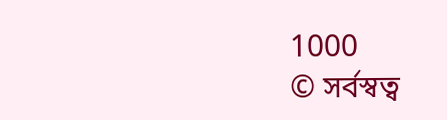1000
© সর্বস্বত্ব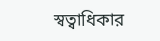স্বত্বাধিকার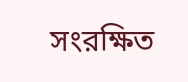সংরক্ষিত